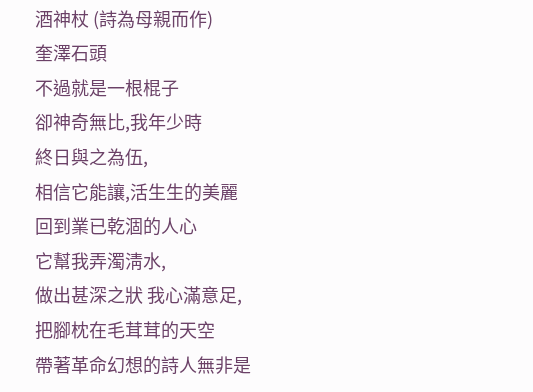酒神杖 (詩為母親而作)
奎澤石頭
不過就是一根棍子
卻神奇無比,我年少時
終日與之為伍,
相信它能讓,活生生的美麗
回到業已乾涸的人心
它幫我弄濁淸水,
做出甚深之狀 我心滿意足,
把腳枕在毛茸茸的天空
帶著革命幻想的詩人無非是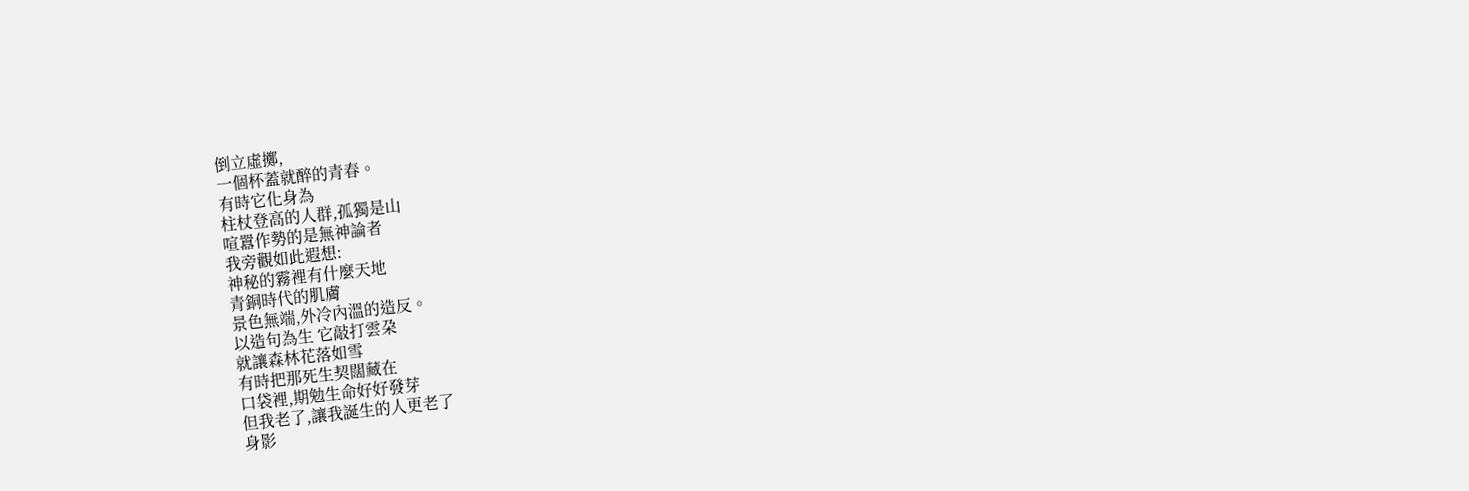倒立虛擲,
一個杯蓋就醉的青春。
有時它化身為
柱杖登高的人群,孤獨是山
喧囂作勢的是無神論者
我旁觀如此遐想:
神秘的霧裡有什麼天地
青銅時代的肌膚
景色無端,外冷內溫的造反。
以造句為生 它敲打雲朶
就讓森林花落如雪
有時把那死生契闊藏在
口袋裡,期勉生命好好發芽
但我老了,讓我誕生的人更老了
身影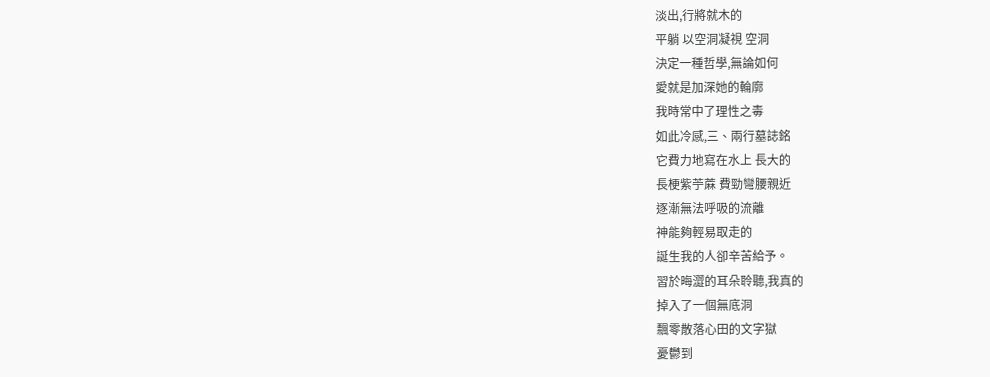淡出,行將就木的
平躺 以空洞凝視 空洞
決定一種哲學,無論如何
愛就是加深她的輪廓
我時常中了理性之毒
如此冷感,三、兩行墓誌銘
它費力地寫在水上 長大的
長梗紫苧蔴 費勁彎腰親近
逐漸無法呼吸的流離
神能夠輕易取走的
誕生我的人卻辛苦給予。
習於晦澀的耳朵聆聽,我真的
掉入了一個無底洞
飄零散落心田的文字獄
憂鬱到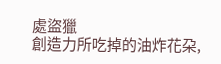處盜獵
創造力所吃掉的油炸花朶,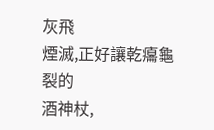灰飛
煙滅,正好讓乾癟龜裂的
酒神杖,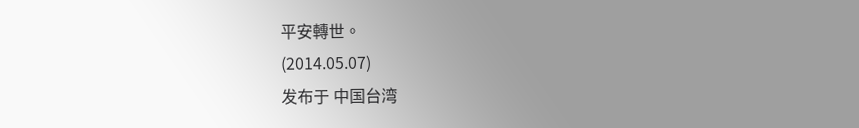平安轉世。
(2014.05.07)
发布于 中国台湾